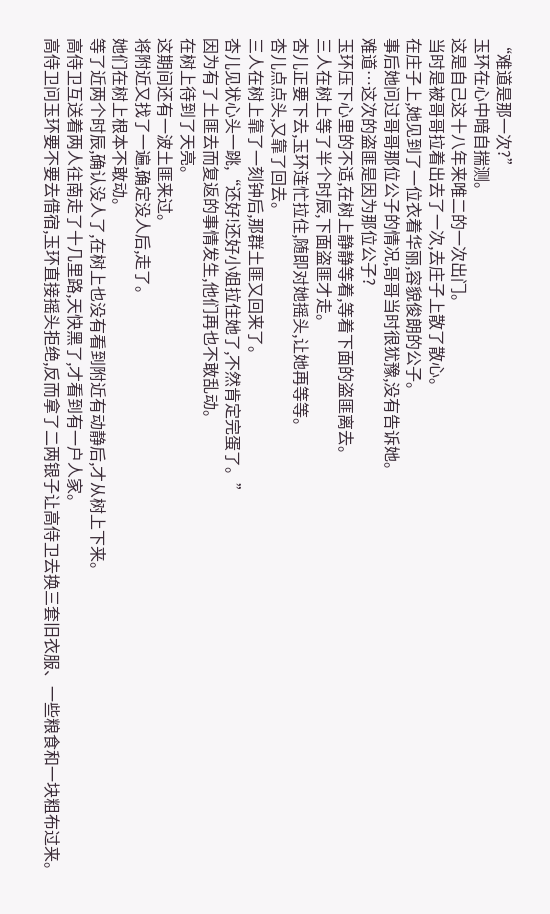“难道是那一次?”
玉环在心中暗自揣测。
这是自己这十八年来唯二的一次出门。
当时是被哥哥拉着出去了一次,去庄子上散了散心。
在庄子上,她见到了一位衣着华丽,容貌俊朗的公子。
事后她问过哥哥那位公子的情况,哥哥当时很犹豫,没有告诉她。
难道…这次的盗匪是因为那位公子?
玉环压下心里的不适,在树上静静等着,等着下面的盗匪离去。
三人在树上等了半个时辰,下面盗匪才走。
杏儿正要下去,玉环连忙拉住,随即对她摇头,让她再等等。
杏儿点点头,又靠了回去。
三人在树上靠了一刻钟后,那群土匪又回来了。
杏儿见状心头一跳,“还好!还好小姐拉住她了,不然肯定完蛋了。”
因为有了土匪去而复返的事情发生,他们再也不敢乱动。
在树上待到了天亮。
这期间还有一波土匪来过。
将附近又找了一遍,确定没人后,走了。
她们在树上根本不敢动。
等了近两个时辰,确认没人了,在树上也没有看到附近有动静后,才从树上下来。
高侍卫互送着两人往南走了十几里路,天快黑了,才看到有一户人家。
高侍卫问玉环要不要去借宿,玉环直接摇头拒绝,反而拿了二两银子让高侍卫去换三套旧衣服、一些粮食和一块粗布过来。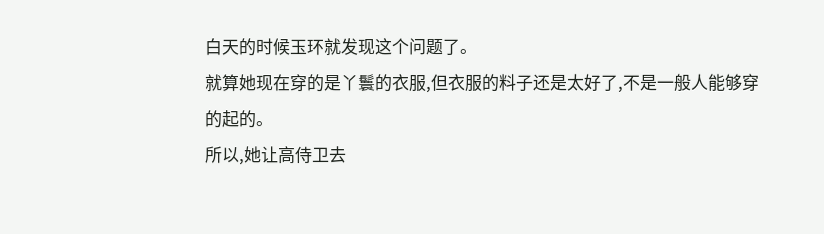白天的时候玉环就发现这个问题了。
就算她现在穿的是丫鬟的衣服,但衣服的料子还是太好了,不是一般人能够穿的起的。
所以,她让高侍卫去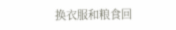换衣服和粮食回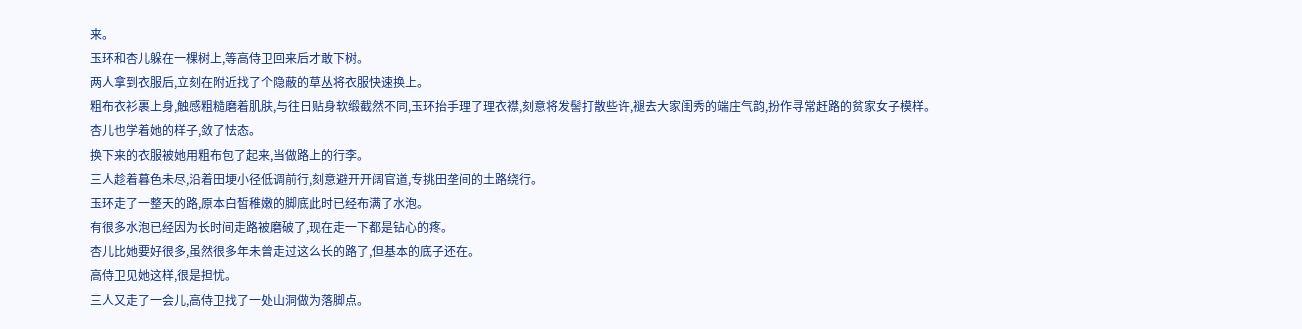来。
玉环和杏儿躲在一棵树上,等高侍卫回来后才敢下树。
两人拿到衣服后,立刻在附近找了个隐蔽的草丛将衣服快速换上。
粗布衣衫裹上身,触感粗糙磨着肌肤,与往日贴身软缎截然不同,玉环抬手理了理衣襟,刻意将发髻打散些许,褪去大家闺秀的端庄气韵,扮作寻常赶路的贫家女子模样。
杏儿也学着她的样子,敛了怯态。
换下来的衣服被她用粗布包了起来,当做路上的行李。
三人趁着暮色未尽,沿着田埂小径低调前行,刻意避开开阔官道,专挑田垄间的土路绕行。
玉环走了一整天的路,原本白皙稚嫩的脚底此时已经布满了水泡。
有很多水泡已经因为长时间走路被磨破了,现在走一下都是钻心的疼。
杏儿比她要好很多,虽然很多年未曾走过这么长的路了,但基本的底子还在。
高侍卫见她这样,很是担忧。
三人又走了一会儿,高侍卫找了一处山洞做为落脚点。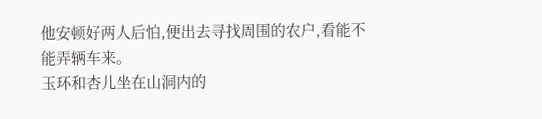他安顿好两人后怕,便出去寻找周围的农户,看能不能弄辆车来。
玉环和杏儿坐在山洞内的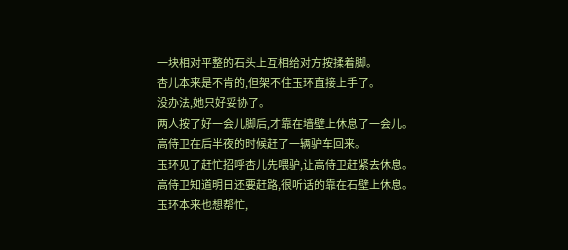一块相对平整的石头上互相给对方按揉着脚。
杏儿本来是不肯的,但架不住玉环直接上手了。
没办法,她只好妥协了。
两人按了好一会儿脚后,才靠在墙壁上休息了一会儿。
高侍卫在后半夜的时候赶了一辆驴车回来。
玉环见了赶忙招呼杏儿先喂驴,让高侍卫赶紧去休息。
高侍卫知道明日还要赶路,很听话的靠在石壁上休息。
玉环本来也想帮忙,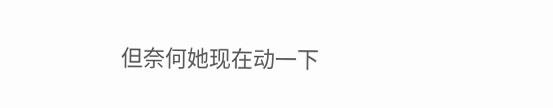但奈何她现在动一下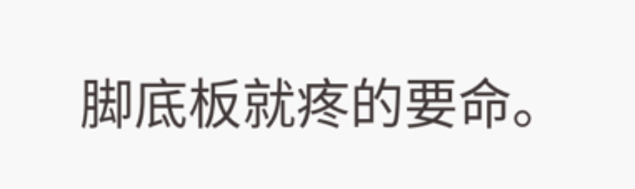脚底板就疼的要命。